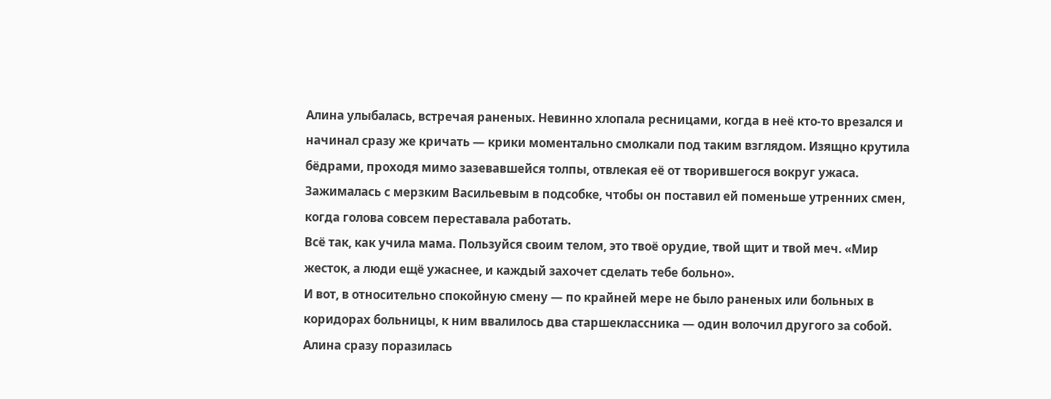Алина улыбалась, встречая раненых. Невинно хлопала ресницами, когда в неё кто-то врезался и начинал сразу же кричать — крики моментально смолкали под таким взглядом. Изящно крутила бёдрами, проходя мимо зазевавшейся толпы, отвлекая её от творившегося вокруг ужаса. Зажималась с мерзким Васильевым в подсобке, чтобы он поставил ей поменьше утренних смен, когда голова совсем переставала работать.
Всё так, как учила мама. Пользуйся своим телом, это твоё орудие, твой щит и твой меч. «Мир жесток, а люди ещё ужаснее, и каждый захочет сделать тебе больно».
И вот, в относительно спокойную смену — по крайней мере не было раненых или больных в коридорах больницы, к ним ввалилось два старшеклассника — один волочил другого за собой. Алина сразу поразилась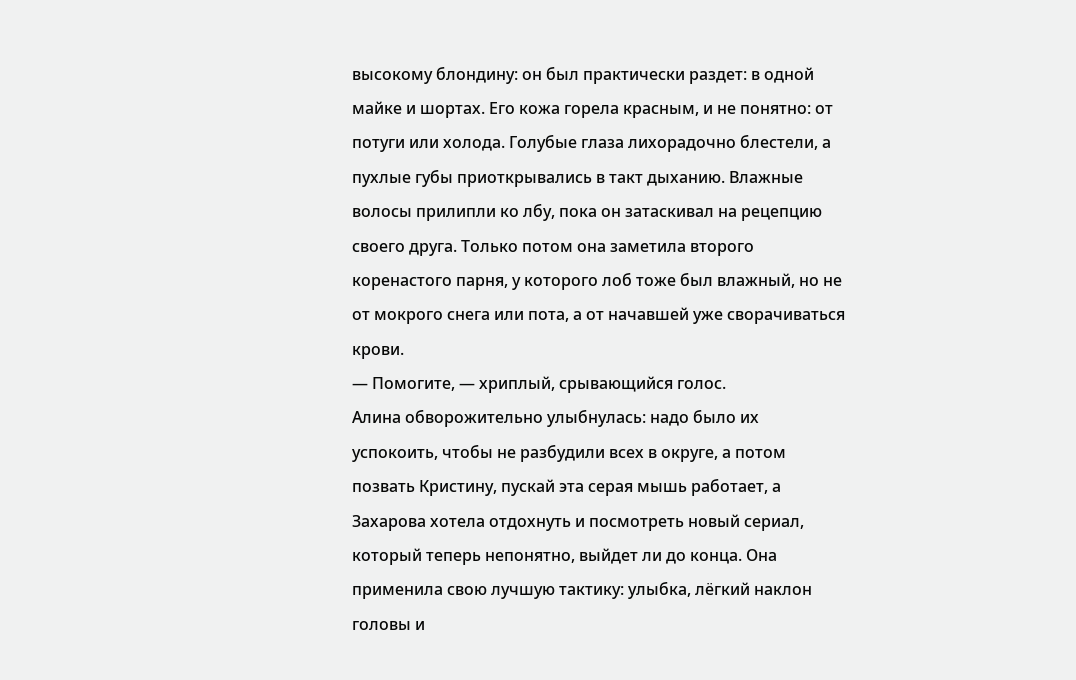высокому блондину: он был практически раздет: в одной майке и шортах. Его кожа горела красным, и не понятно: от потуги или холода. Голубые глаза лихорадочно блестели, а пухлые губы приоткрывались в такт дыханию. Влажные волосы прилипли ко лбу, пока он затаскивал на рецепцию своего друга. Только потом она заметила второго коренастого парня, у которого лоб тоже был влажный, но не от мокрого снега или пота, а от начавшей уже сворачиваться крови.
— Помогите, — хриплый, срывающийся голос.
Алина обворожительно улыбнулась: надо было их успокоить, чтобы не разбудили всех в округе, а потом позвать Кристину, пускай эта серая мышь работает, а Захарова хотела отдохнуть и посмотреть новый сериал, который теперь непонятно, выйдет ли до конца. Она применила свою лучшую тактику: улыбка, лёгкий наклон головы и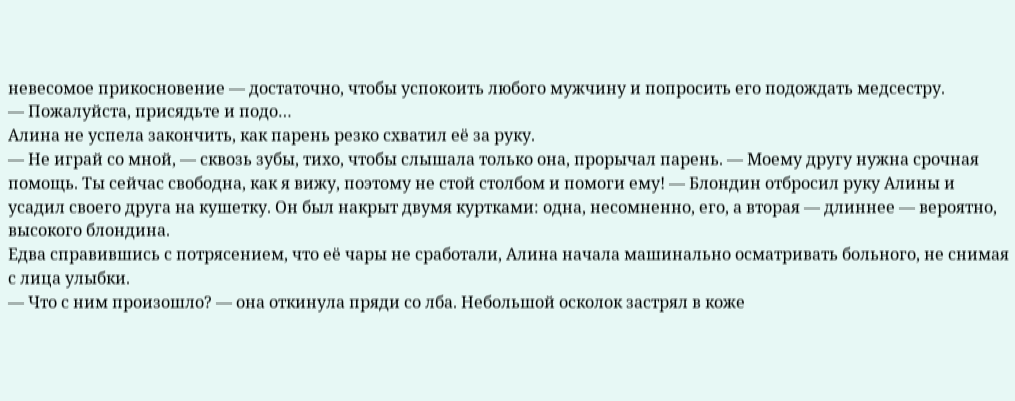невесомое прикосновение — достаточно, чтобы успокоить любого мужчину и попросить его подождать медсестру.
— Пожалуйста, присядьте и подо…
Алина не успела закончить, как парень резко схватил её за руку.
— Не играй со мной, — сквозь зубы, тихо, чтобы слышала только она, прорычал парень. — Моему другу нужна срочная помощь. Ты сейчас свободна, как я вижу, поэтому не стой столбом и помоги ему! — Блондин отбросил руку Алины и усадил своего друга на кушетку. Он был накрыт двумя куртками: одна, несомненно, его, а вторая — длиннее — вероятно, высокого блондина.
Едва справившись с потрясением, что её чары не сработали, Алина начала машинально осматривать больного, не снимая с лица улыбки.
— Что с ним произошло? — она откинула пряди со лба. Небольшой осколок застрял в коже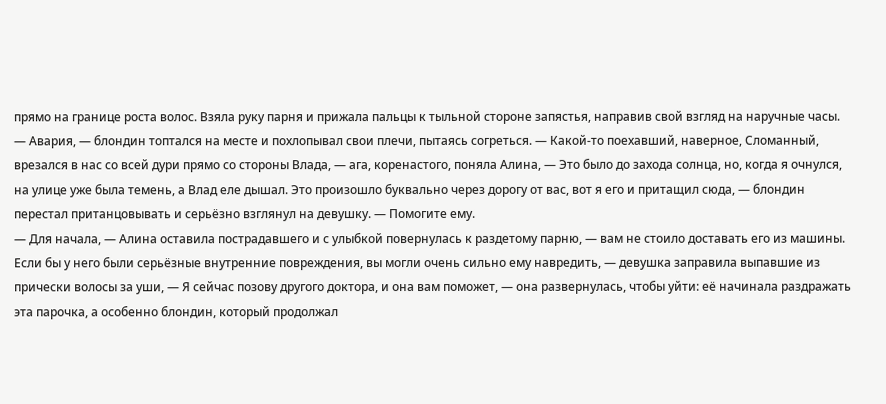прямо на границе роста волос. Взяла руку парня и прижала пальцы к тыльной стороне запястья, направив свой взгляд на наручные часы.
— Авария, — блондин топтался на месте и похлопывал свои плечи, пытаясь согреться. — Какой-то поехавший, наверное, Сломанный, врезался в нас со всей дури прямо со стороны Влада, — ага, коренастого, поняла Алина, — Это было до захода солнца, но, когда я очнулся, на улице уже была темень, а Влад еле дышал. Это произошло буквально через дорогу от вас, вот я его и притащил сюда, — блондин перестал пританцовывать и серьёзно взглянул на девушку. — Помогите ему.
— Для начала, — Алина оставила пострадавшего и с улыбкой повернулась к раздетому парню, — вам не стоило доставать его из машины. Если бы у него были серьёзные внутренние повреждения, вы могли очень сильно ему навредить, — девушка заправила выпавшие из прически волосы за уши, — Я сейчас позову другого доктора, и она вам поможет, — она развернулась, чтобы уйти: её начинала раздражать эта парочка, а особенно блондин, который продолжал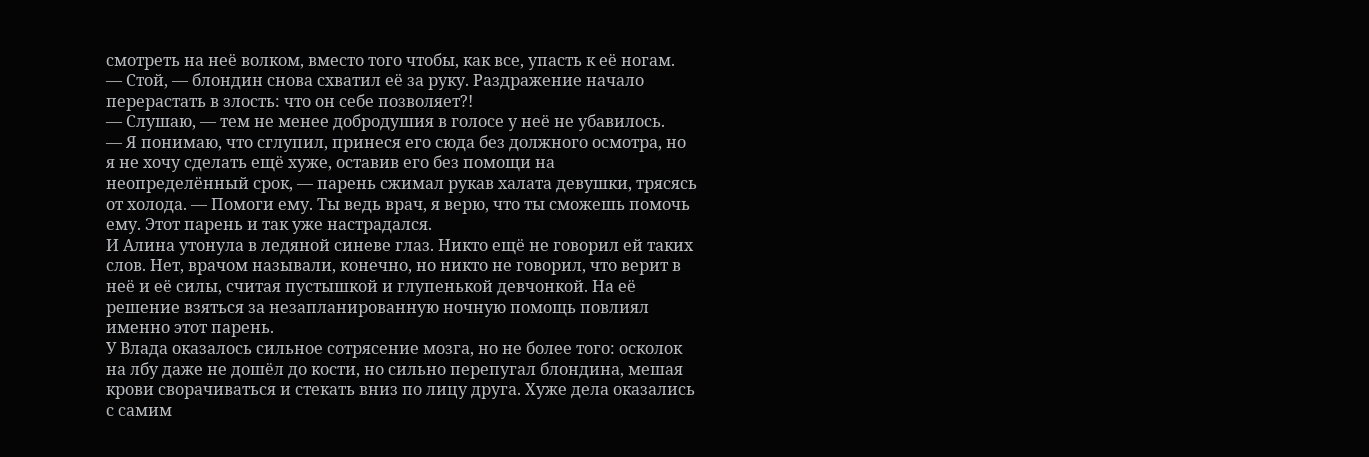смотреть на неё волком, вместо того чтобы, как все, упасть к её ногам.
— Стой, — блондин снова схватил её за руку. Раздражение начало перерастать в злость: что он себе позволяет?!
— Слушаю, — тем не менее добродушия в голосе у неё не убавилось.
— Я понимаю, что сглупил, принеся его сюда без должного осмотра, но я не хочу сделать ещё хуже, оставив его без помощи на неопределённый срок, — парень сжимал рукав халата девушки, трясясь от холода. — Помоги ему. Ты ведь врач, я верю, что ты сможешь помочь ему. Этот парень и так уже настрадался.
И Алина утонула в ледяной синеве глаз. Никто ещё не говорил ей таких слов. Нет, врачом называли, конечно, но никто не говорил, что верит в неё и её силы, считая пустышкой и глупенькой девчонкой. На её решение взяться за незапланированную ночную помощь повлиял именно этот парень.
У Влада оказалось сильное сотрясение мозга, но не более того: осколок на лбу даже не дошёл до кости, но сильно перепугал блондина, мешая крови сворачиваться и стекать вниз по лицу друга. Хуже дела оказались с самим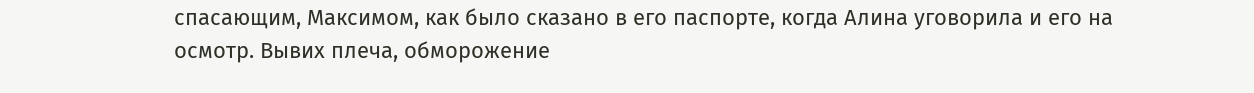спасающим, Максимом, как было сказано в его паспорте, когда Алина уговорила и его на осмотр. Вывих плеча, обморожение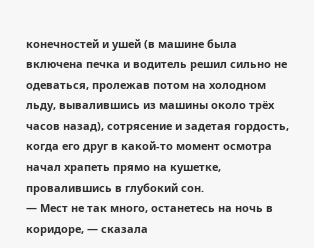конечностей и ушей (в машине была включена печка и водитель решил сильно не одеваться, пролежав потом на холодном льду, вывалившись из машины около трёх часов назад), сотрясение и задетая гордость, когда его друг в какой-то момент осмотра начал храпеть прямо на кушетке, провалившись в глубокий сон.
— Мест не так много, останетесь на ночь в коридоре, — сказала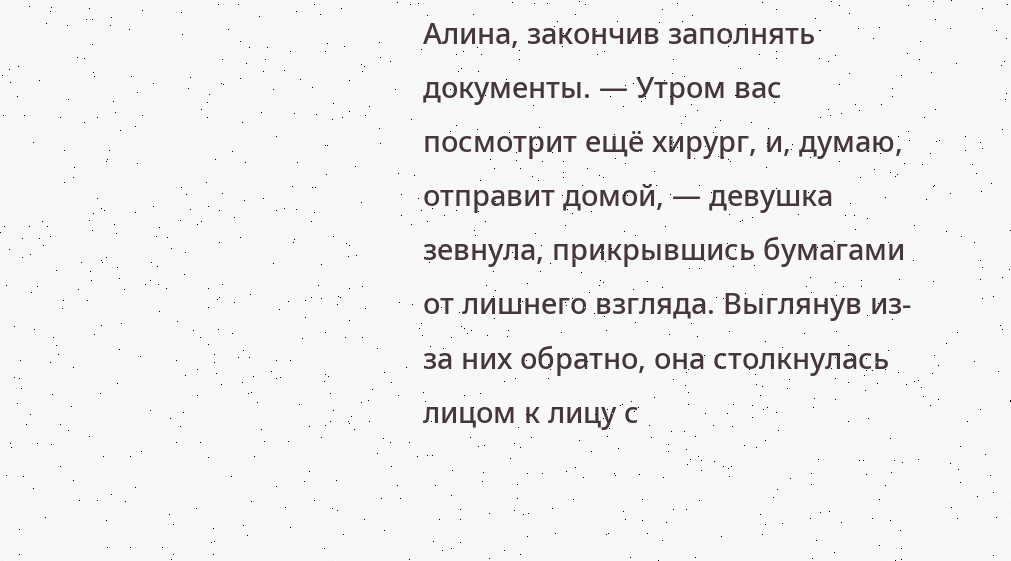Алина, закончив заполнять документы. — Утром вас посмотрит ещё хирург, и, думаю, отправит домой, — девушка зевнула, прикрывшись бумагами от лишнего взгляда. Выглянув из-за них обратно, она столкнулась лицом к лицу с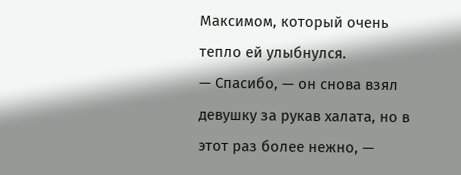Максимом, который очень тепло ей улыбнулся.
— Спасибо, — он снова взял девушку за рукав халата, но в этот раз более нежно, —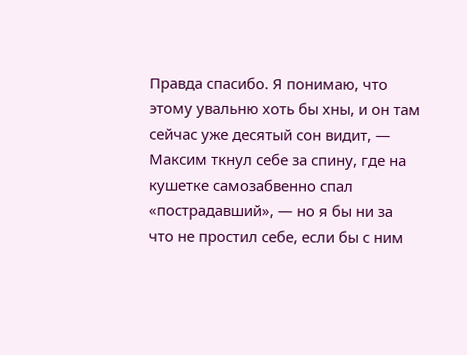Правда спасибо. Я понимаю, что этому увальню хоть бы хны, и он там сейчас уже десятый сон видит, — Максим ткнул себе за спину, где на кушетке самозабвенно спал «пострадавший», — но я бы ни за что не простил себе, если бы с ним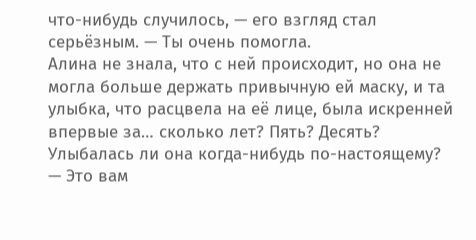что-нибудь случилось, — его взгляд стал серьёзным. — Ты очень помогла.
Алина не знала, что с ней происходит, но она не могла больше держать привычную ей маску, и та улыбка, что расцвела на её лице, была искренней впервые за… сколько лет? Пять? Десять? Улыбалась ли она когда-нибудь по-настоящему?
— Это вам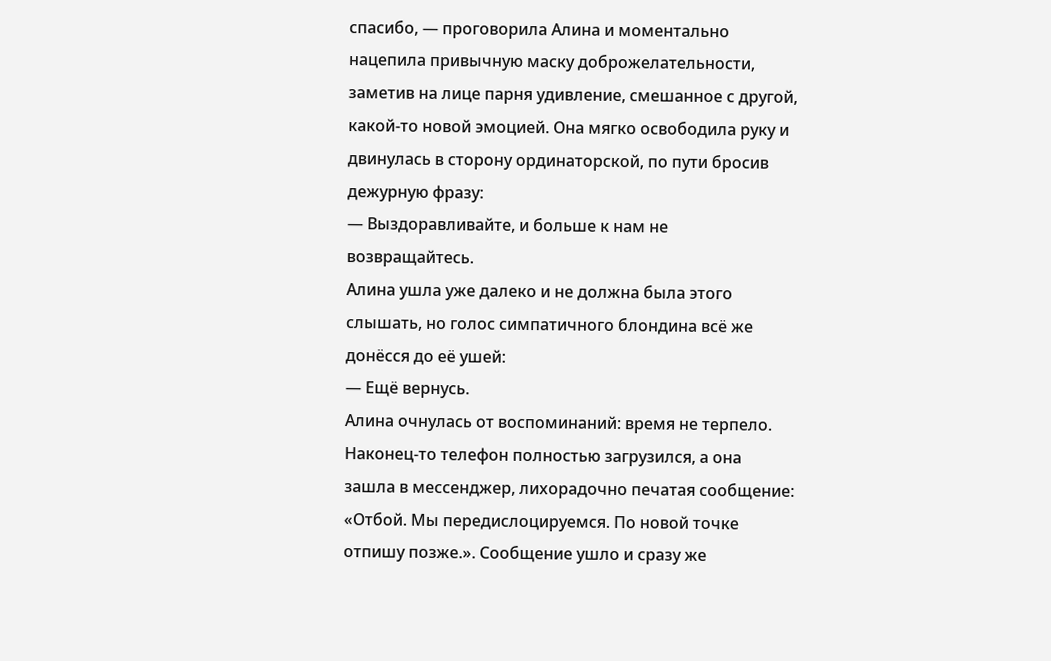спасибо, — проговорила Алина и моментально нацепила привычную маску доброжелательности, заметив на лице парня удивление, смешанное с другой, какой-то новой эмоцией. Она мягко освободила руку и двинулась в сторону ординаторской, по пути бросив дежурную фразу:
— Выздоравливайте, и больше к нам не возвращайтесь.
Алина ушла уже далеко и не должна была этого слышать, но голос симпатичного блондина всё же донёсся до её ушей:
— Ещё вернусь.
Алина очнулась от воспоминаний: время не терпело. Наконец-то телефон полностью загрузился, а она зашла в мессенджер, лихорадочно печатая сообщение: «Отбой. Мы передислоцируемся. По новой точке отпишу позже.». Сообщение ушло и сразу же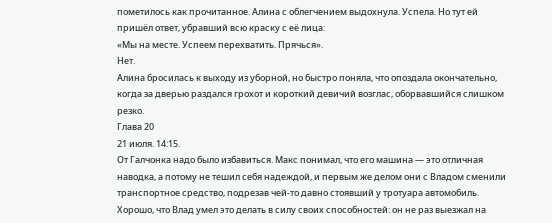пометилось как прочитанное. Алина с облегчением выдохнула. Успела. Но тут ей пришёл ответ, убравший всю краску с её лица:
«Мы на месте. Успеем перехватить. Прячься».
Нет.
Алина бросилась к выходу из уборной, но быстро поняла, что опоздала окончательно, когда за дверью раздался грохот и короткий девичий возглас, оборвавшийся слишком резко.
Глава 20
21 июля. 14:15.
От Галчонка надо было избавиться. Макс понимал, что его машина — это отличная наводка, а потому не тешил себя надеждой, и первым же делом они с Владом сменили транспортное средство, подрезав чей-то давно стоявший у тротуара автомобиль. Хорошо, что Влад умел это делать в силу своих способностей: он не раз выезжал на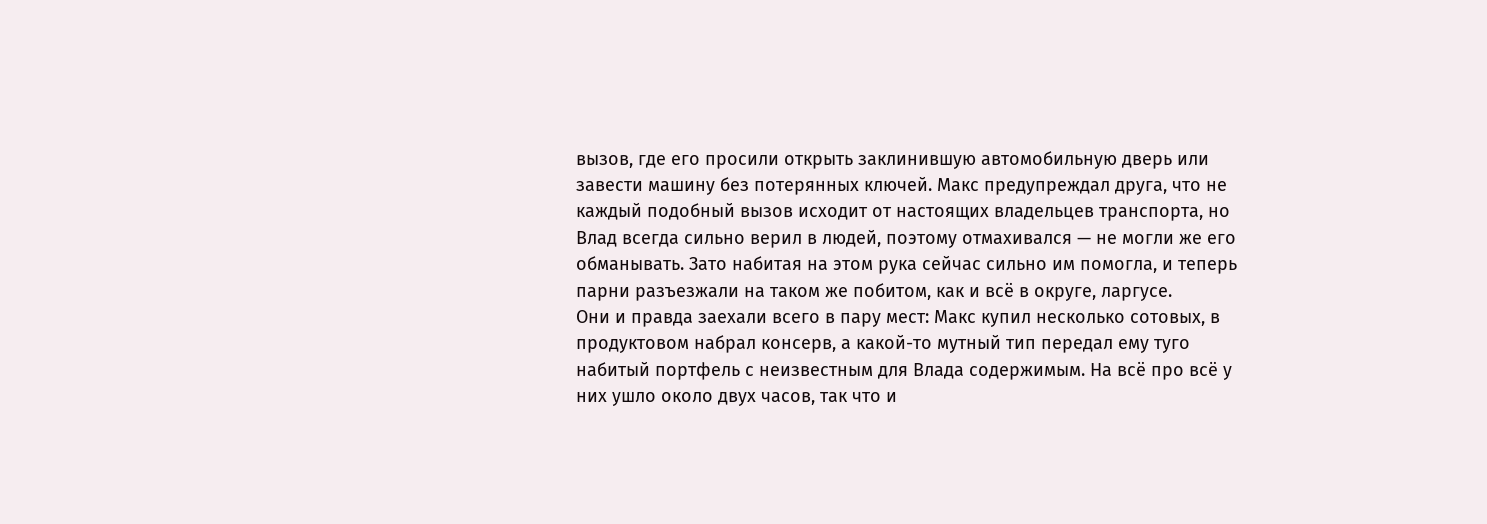вызов, где его просили открыть заклинившую автомобильную дверь или завести машину без потерянных ключей. Макс предупреждал друга, что не каждый подобный вызов исходит от настоящих владельцев транспорта, но Влад всегда сильно верил в людей, поэтому отмахивался — не могли же его обманывать. Зато набитая на этом рука сейчас сильно им помогла, и теперь парни разъезжали на таком же побитом, как и всё в округе, ларгусе.
Они и правда заехали всего в пару мест: Макс купил несколько сотовых, в продуктовом набрал консерв, а какой-то мутный тип передал ему туго набитый портфель с неизвестным для Влада содержимым. На всё про всё у них ушло около двух часов, так что и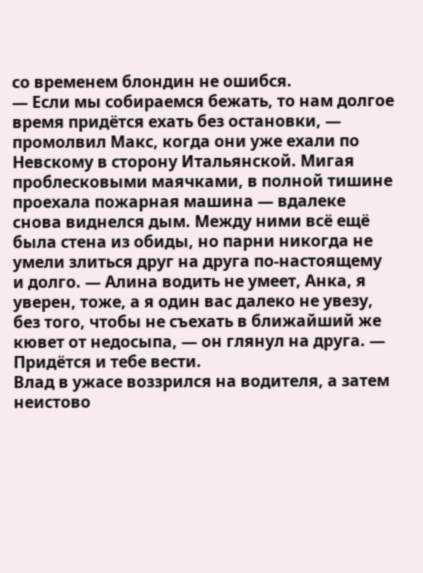со временем блондин не ошибся.
— Если мы собираемся бежать, то нам долгое время придётся ехать без остановки, — промолвил Макс, когда они уже ехали по Невскому в сторону Итальянской. Мигая проблесковыми маячками, в полной тишине проехала пожарная машина — вдалеке снова виднелся дым. Между ними всё ещё была стена из обиды, но парни никогда не умели злиться друг на друга по-настоящему и долго. — Алина водить не умеет, Анка, я уверен, тоже, а я один вас далеко не увезу, без того, чтобы не съехать в ближайший же кювет от недосыпа, — он глянул на друга. — Придётся и тебе вести.
Влад в ужасе воззрился на водителя, а затем неистово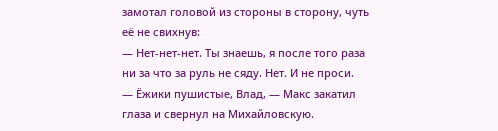замотал головой из стороны в сторону, чуть её не свихнув:
— Нет-нет-нет. Ты знаешь, я после того раза ни за что за руль не сяду. Нет. И не проси.
— Ёжики пушистые, Влад, — Макс закатил глаза и свернул на Михайловскую.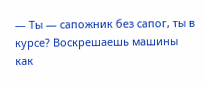— Ты — сапожник без сапог, ты в курсе? Воскрешаешь машины как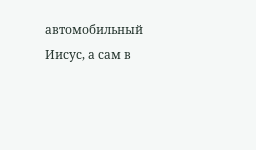автомобильный Иисус, а сам в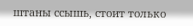штаны ссышь, стоит только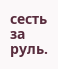сесть за руль.